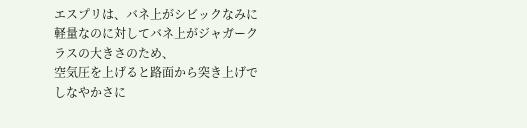エスプリは、バネ上がシビックなみに軽量なのに対してバネ上がジャガークラスの大きさのため、
空気圧を上げると路面から突き上げでしなやかさに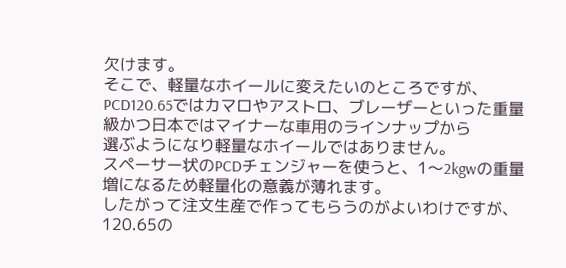欠けます。
そこで、軽量なホイールに変えたいのところですが、
PCD120.65ではカマロやアストロ、ブレーザーといった重量級かつ日本ではマイナーな車用のラインナップから
選ぶようになり軽量なホイールではありません。
スペーサー状のPCDチェンジャーを使うと、1〜2kgwの重量増になるため軽量化の意義が薄れます。
したがって注文生産で作ってもらうのがよいわけですが、120.65の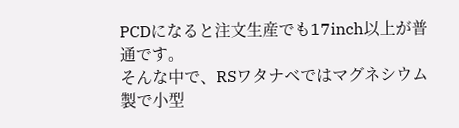PCDになると注文生産でも17inch以上が普通です。
そんな中で、RSワタナベではマグネシウム製で小型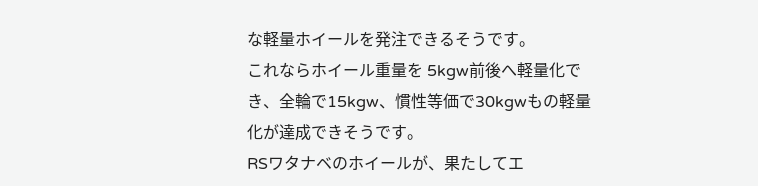な軽量ホイールを発注できるそうです。
これならホイール重量を 5kgw前後へ軽量化でき、全輪で15kgw、慣性等価で30kgwもの軽量化が達成できそうです。
RSワタナベのホイールが、果たしてエ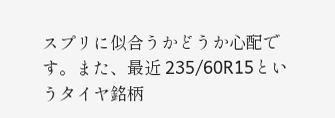スプリに似合うかどうか心配です。また、最近 235/60R15というタイヤ銘柄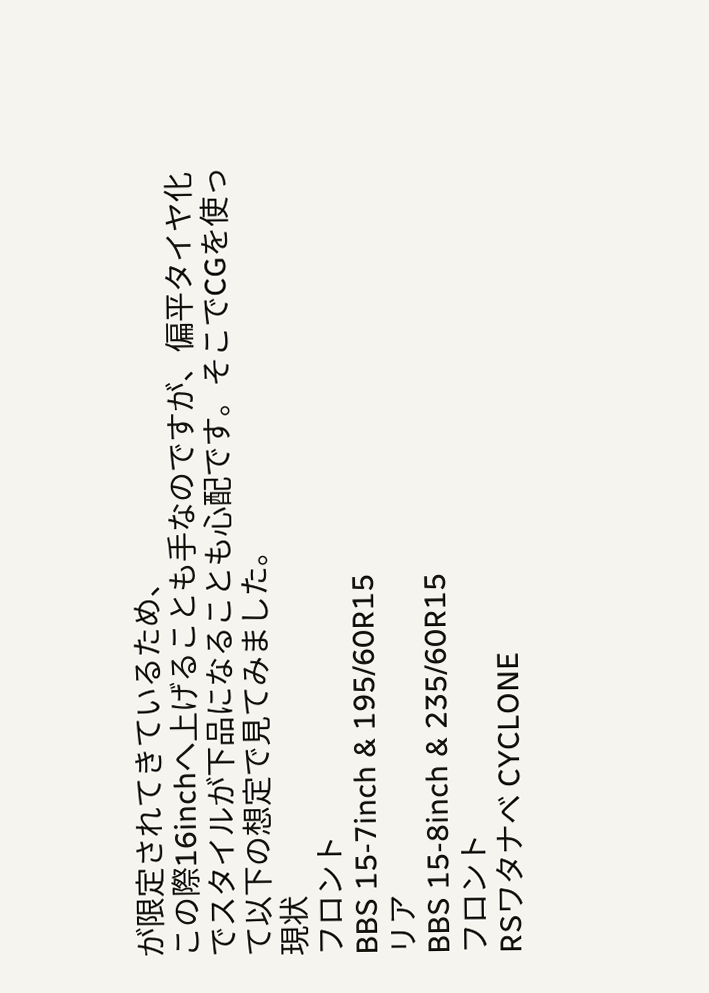が限定されてきているため、
この際16inchへ上げることも手なのですが、偏平タイヤ化でスタイルが下品になることも心配です。そこでCGを使って以下の想定で見てみました。
現状
フロント
BBS 15-7inch & 195/60R15
リア
BBS 15-8inch & 235/60R15
フロント
RSワタナベ CYCLONE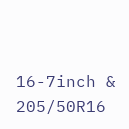16-7inch & 205/50R16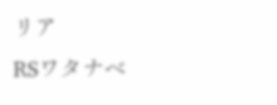リア
RSワタナベ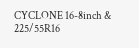CYCLONE 16-8inch & 225/55R16